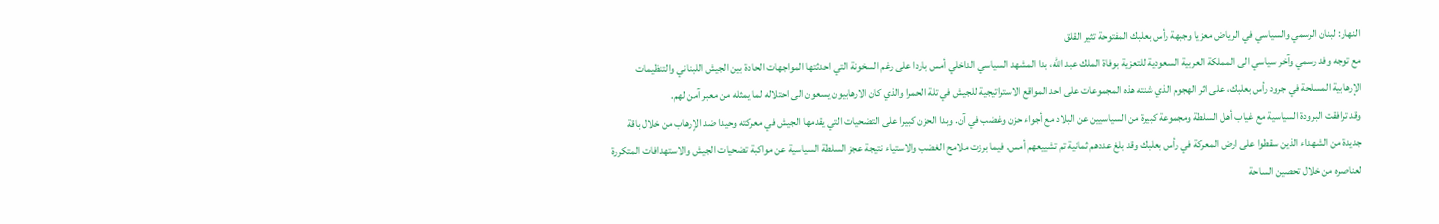النهار: لبنان الرسمي والسياسي في الرياض معزيا وجبهة رأس بعلبك المفتوحة تثير القلق
مع توجه وفد رسمي وآخر سياسي الى المملكة العربية السعودية للتعزية بوفاة الملك عبد الله، بدا المشهد السياسي الداخلي أمس باردا على رغم السخونة التي احدثتها المواجهات الحادة بين الجيش اللبناني والتنظيمات الإرهابية المسلحة في جرود رأس بعلبك، على اثر الهجوم الذي شنته هذه المجموعات على احد المواقع الاستراتيجية للجيش في تلة الحمرا والذي كان الارهابيون يسعون الى احتلاله لما يمثله من معبر آمن لهم.
وقد ترافقت البرودة السياسية مع غياب أهل السلطة ومجموعة كبيرة من السياسيين عن البلاد مع أجواء حزن وغضب في آن. وبدا الحزن كبيرا على التضحيات التي يقدمها الجيش في معركته وحيدا ضد الاٍرهاب من خلال باقة جديدة من الشهداء الذين سقطوا على ارض المعركة في رأس بعلبك وقد بلغ عددهم ثمانية تم تشييعهم أمس. فيما برزت ملامح الغضب والاستياء نتيجة عجز السلطة السياسية عن مواكبة تضحيات الجيش والاستهدافات المتكررة لعناصره من خلال تحصين الساحة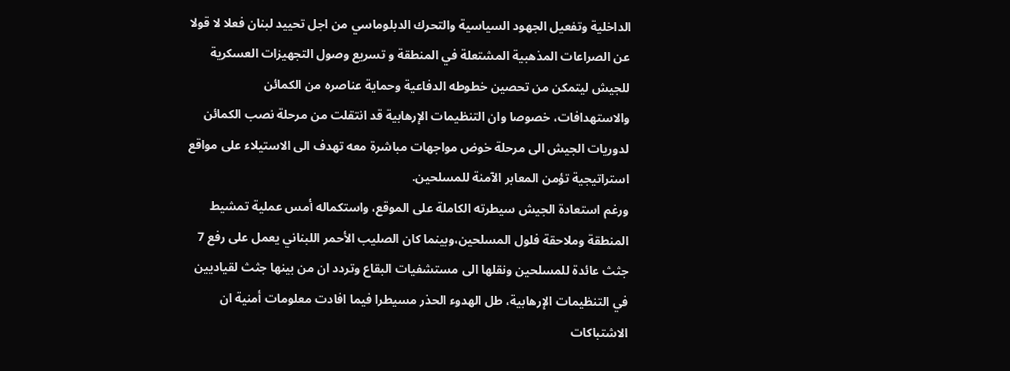الداخلية وتفعيل الجهود السياسية والتحرك الدبلوماسي من اجل تحييد لبنان فعلا لا قولا عن الصراعات المذهبية المشتعلة في المنطقة و تسريع وصول التجهيزات العسكرية للجيش ليتمكن من تحصين خطوطه الدفاعية وحماية عناصره من الكمائن والاستهدافات، خصوصا وان التنظيمات الإرهابية قد انتقلت من مرحلة نصب الكمائن لدوريات الجيش الى مرحلة خوض مواجهات مباشرة معه تهدف الى الاستيلاء على مواقع استراتيجية تؤمن المعابر الآمنة للمسلحين.
ورغم استعادة الجيش سيطرته الكاملة على الموقع، واستكماله أمس عملية تمشيط المنطقة وملاحقة فلول المسلحين،وبينما كان الصليب الأحمر اللبناني يعمل على رفع 7 جثث عائدة للمسلحين ونقلها الى مستشفيات البقاع وتردد ان من بينها جثث لقياديين في التنظيمات الإرهابية، طل الهدوء الحذر مسيطرا فيما افادت معلومات أمنية ان الاشتباكات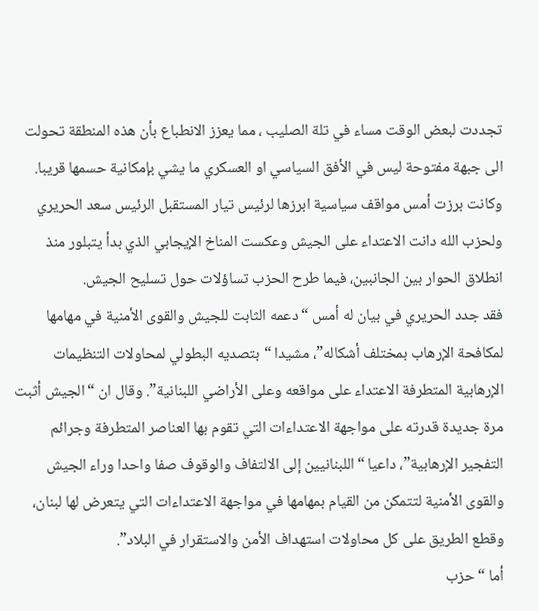تجددت لبعض الوقت مساء في تلة الصليب ، مما يعزز الانطباع بأن هذه المنطقة تحولت الى جبهة مفتوحة ليس في الأفق السياسي او العسكري ما يشي بإمكانية حسمها قريبا.
وكانت برزت أمس مواقف سياسية ابرزها لرئيس تيار المستقبل الرئيس سعد الحريري ولحزب الله دانت الاعتداء على الجيش وعكست المناخ الإيجابي الذي بدأ يتبلور منذ انطلاق الحوار بين الجانبين، فيما طرح الحزب تساؤلات حول تسليح الجيش.
فقد جدد الحريري في بيان له أمس “دعمه الثابت للجيش والقوى الأمنية في مهامها لمكافحة الإرهاب بمختلف أشكاله”، مشيدا “بتصديه البطولي لمحاولات التنظيمات الإرهابية المتطرفة الاعتداء على مواقعه وعلى الأراضي اللبنانية”. وقال ان “الجيش أثبت مرة جديدة قدرته على مواجهة الاعتداءات التي تقوم بها العناصر المتطرفة وجرائم التفجير الإرهابية”، داعيا “اللبنانيين إلى الالتفاف والوقوف صفا واحدا وراء الجيش والقوى الأمنية لتتمكن من القيام بمهامها في مواجهة الاعتداءات التي يتعرض لها لبنان، وقطع الطريق على كل محاولات استهداف الأمن والاستقرار في البلاد”.
أما “حزب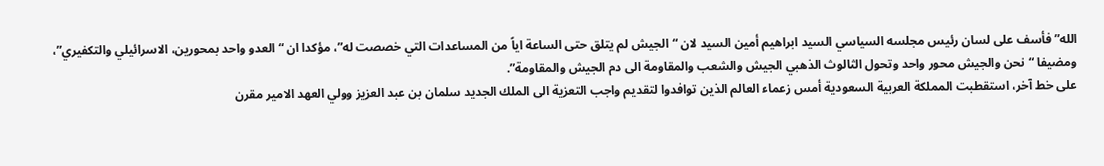الله” فأسف على لسان رئيس مجلسه السياسي السيد ابراهيم أمين السيد لان “الجيش لم يتلق حتى الساعة اياً من المساعدات التي خصصت له”، مؤكدا ان “العدو واحد بمحورين، الاسرائيلي والتكفيري”، ومضيفا “نحن والجيش محور واحد وتحول الثالوث الذهبي الجيش والشعب والمقاومة الى دم الجيش والمقاومة”.
على خط آخر، استقطبت المملكة العربية السعودية أمس زعماء العالم الذين توافدوا لتقديم واجب التعزية الى الملك الجديد سلمان بن عبد العزيز وولي العهد الامير مقرن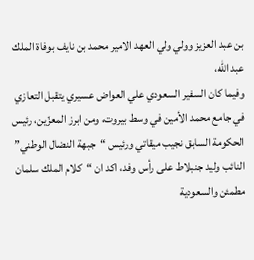بن عبد العزيز وولي ولي العهد الامير محمد بن نايف بوفاة الملك عبد الله،
وفيما كان السفير السعودي علي العواض عسيري يتقبل التعازي في جامع محمد الأمين في وسط بيروت، ومن ابرز المعزّين، رئيس الحكومة السابق نجيب ميقاتي ورئيس “جبهة النضال الوطني” النائب وليد جنبلاط على رأس وفد، اكد ان “كلام الملك سلمان مطمئن والسعودية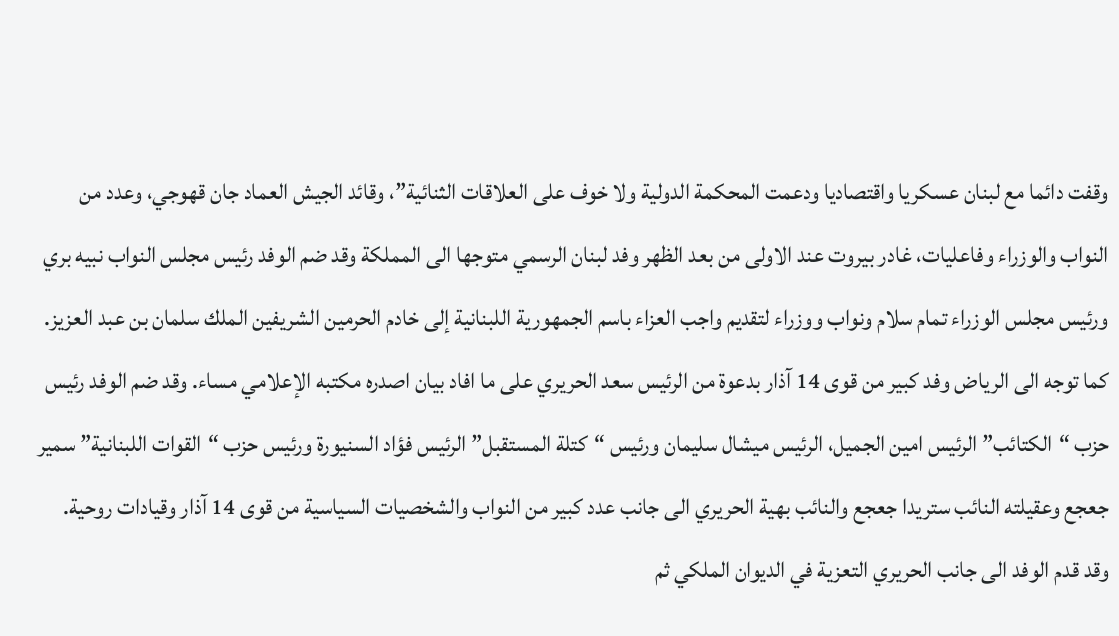وقفت دائما مع لبنان عسكريا واقتصاديا ودعمت المحكمة الدولية ولا خوف على العلاقات الثنائية”، وقائد الجيش العماد جان قهوجي، وعدد من النواب والوزراء وفاعليات، غادر بيروت عند الاولى من بعد الظهر وفد لبنان الرسمي متوجها الى المملكة وقد ضم الوفد رئيس مجلس النواب نبيه بري ورئيس مجلس الوزراء تمام سلام ونواب ووزراء لتقديم واجب العزاء باسم الجمهورية اللبنانية إلى خادم الحرمين الشريفين الملك سلمان بن عبد العزيز.
كما توجه الى الرياض وفد كبير من قوى 14 آذار بدعوة من الرئيس سعد الحريري على ما افاد بيان اصدره مكتبه الإعلامي مساء. وقد ضم الوفد رئيس حزب “الكتائب” الرئيس امين الجميل، الرئيس ميشال سليمان ورئيس “كتلة المستقبل” الرئيس فؤاد السنيورة ورئيس حزب “القوات اللبنانية” سمير جعجع وعقيلته النائب ستريدا جعجع والنائب بهية الحريري الى جانب عدد كبير من النواب والشخصيات السياسية من قوى 14 آذار وقيادات روحية.
وقد قدم الوفد الى جانب الحريري التعزية في الديوان الملكي ثم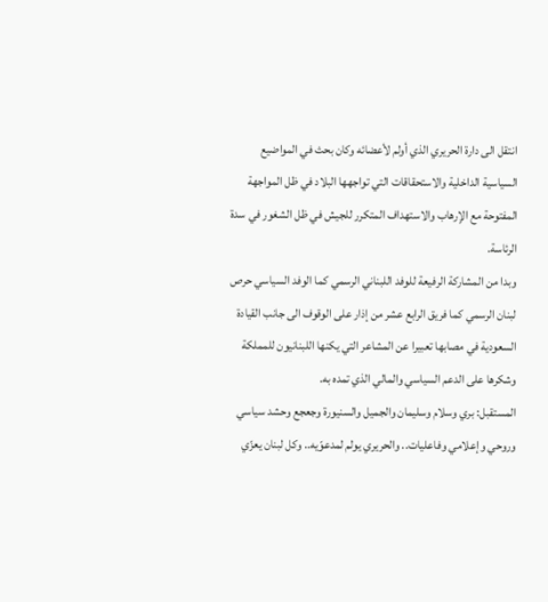انتقل الى دارة الحريري الذي أولم لأعضائه وكان بحث في المواضيع السياسية الداخلية والاستحقاقات التي تواجهها البلاد في ظل المواجهة المفتوحة مع الاٍرهاب والاستهداف المتكرر للجيش في ظل الشغور في سدة الرئاسة.
وبدا من المشاركة الرفيعة للوفد اللبناني الرسمي كما الوفد السياسي حرص لبنان الرسمي كما فريق الرابع عشر من إذار على الوقوف الى جانب القيادة السعودية في مصابها تعبيرا عن المشاعر التي يكنها اللبنانيون للمملكة وشكرها على الدعم السياسي والمالي الذي تمده به.
المستقبل: بري وسلام وسليمان والجميل والسنيورة وجعجع وحشد سياسي وروحي وإعلامي وفاعليات.. والحريري يولم لمدعوّيه.. وكل لبنان يعزّي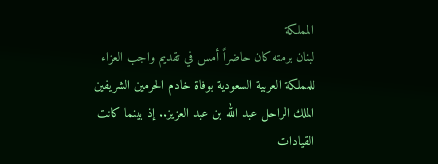المملكة
لبنان برمته كان حاضراً أمس في تقديم واجب العزاء للمملكة العربية السعودية بوفاة خادم الحرمين الشريفين الملك الراحل عبد الله بن عبد العزيز.. إذ بينما كانت القيادات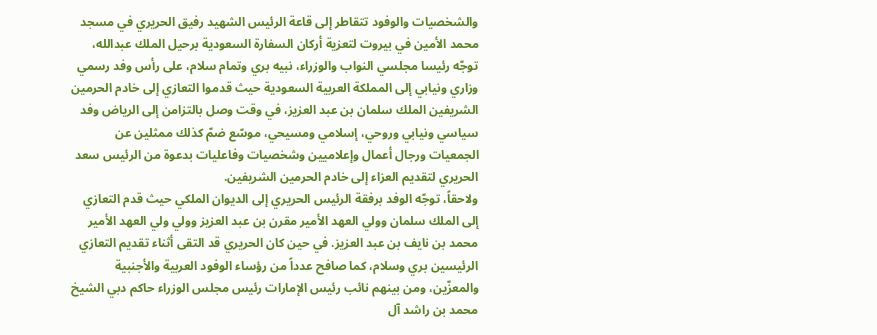والشخصيات والوفود تتقاطر إلى قاعة الرئيس الشهيد رفيق الحريري في مسجد محمد الأمين في بيروت لتعزية أركان السفارة السعودية برحيل الملك عبدالله، توجّه رئيسا مجلسي النواب والوزراء، نبيه بري وتمام سلام، على رأس وفد رسمي وزاري ونيابي إلى المملكة العربية السعودية حيث قدموا التعازي إلى خادم الحرمين الشريفين الملك سلمان بن عبد العزيز، في وقت وصل بالتزامن إلى الرياض وفد سياسي ونيابي وروحي، إسلامي ومسيحي، موسّع ضمّ كذلك ممثلين عن الجمعيات ورجال أعمال وإعلاميين وشخصيات وفاعليات بدعوة من الرئيس سعد الحريري لتقديم العزاء إلى خادم الحرمين الشريفين.
ولاحقاً، توجّه الوفد برفقة الرئيس الحريري إلى الديوان الملكي حيث قدم التعازي إلى الملك سلمان وولي العهد الأمير مقرن بن عبد العزيز وولي ولي العهد الأمير محمد بن نايف بن عبد العزيز. في حين كان الحريري قد التقى أثناء تقديم التعازي الرئيسين بري وسلام، كما صافح عدداً من رؤساء الوفود العربية والأجنبية والمعزّين، ومن بينهم نائب رئيس الإمارات رئيس مجلس الوزراء حاكم دبي الشيخ محمد بن راشد آل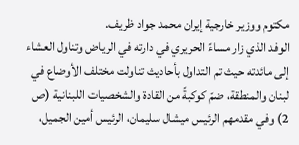مكتوم ووزير خارجية إيران محمد جواد ظريف.
الوفد الذي زار مساءً الحريري في دارته في الرياض وتناول العشاء إلى مائدته حيث تم التداول بأحاديث تناولت مختلف الأوضاع في لبنان والمنطقة، ضمّ كوكبةً من القادة والشخصيات اللبنانية (ص 2) وفي مقدمهم الرئيس ميشال سليمان، الرئيس أمين الجميل،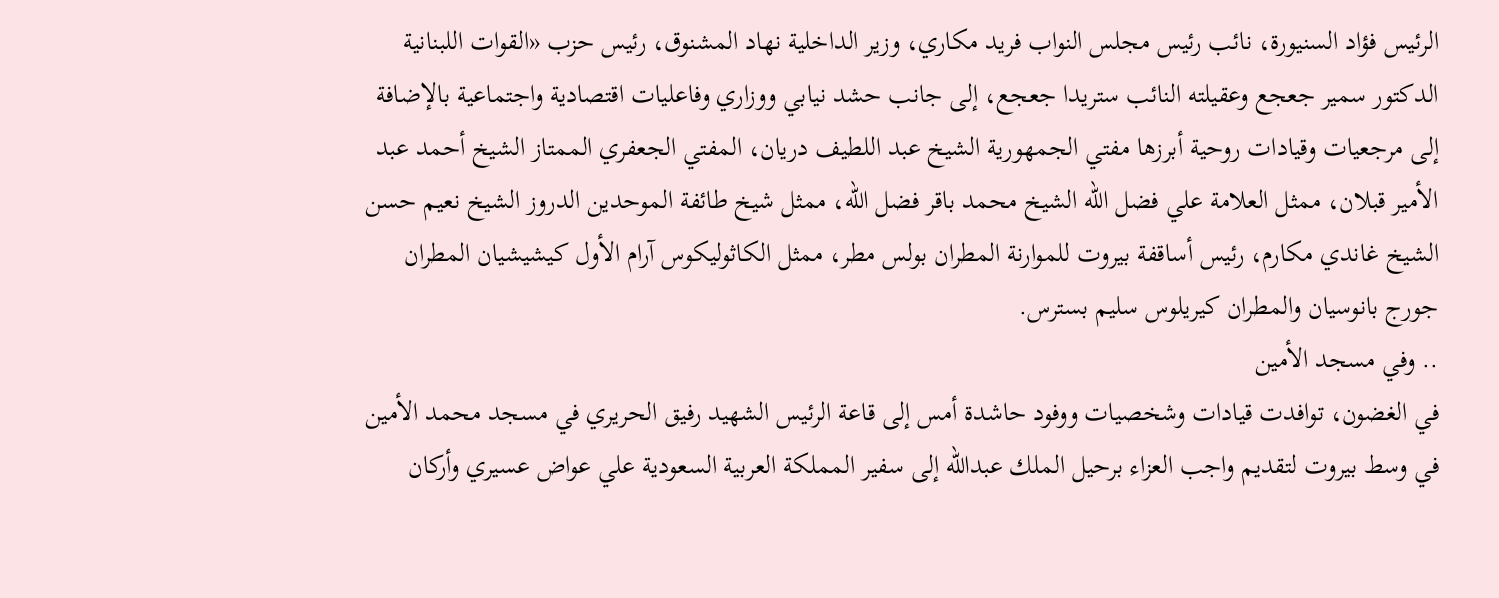الرئيس فؤاد السنيورة، نائب رئيس مجلس النواب فريد مكاري، وزير الداخلية نهاد المشنوق، رئيس حزب «القوات اللبنانية الدكتور سمير جعجع وعقيلته النائب ستريدا جعجع، إلى جانب حشد نيابي ووزاري وفاعليات اقتصادية واجتماعية بالإضافة إلى مرجعيات وقيادات روحية أبرزها مفتي الجمهورية الشيخ عبد اللطيف دريان، المفتي الجعفري الممتاز الشيخ أحمد عبد الأمير قبلان، ممثل العلامة علي فضل الله الشيخ محمد باقر فضل الله، ممثل شيخ طائفة الموحدين الدروز الشيخ نعيم حسن الشيخ غاندي مكارم، رئيس أساقفة بيروت للموارنة المطران بولس مطر، ممثل الكاثوليكوس آرام الأول كيشيشيان المطران جورج بانوسيان والمطران كيريلوس سليم بسترس.
.. وفي مسجد الأمين
في الغضون، توافدت قيادات وشخصيات ووفود حاشدة أمس إلى قاعة الرئيس الشهيد رفيق الحريري في مسجد محمد الأمين في وسط بيروت لتقديم واجب العزاء برحيل الملك عبدالله إلى سفير المملكة العربية السعودية علي عواض عسيري وأركان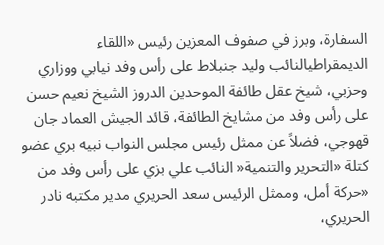السفارة، وبرز في صفوف المعزين رئيس «اللقاء الديمقراطيالنائب وليد جنبلاط على رأس وفد نيابي ووزاري وحزبي، شيخ عقل طائفة الموحدين الدروز الشيخ نعيم حسن على رأس وفد من مشايخ الطائفة، قائد الجيش العماد جان قهوجي، فضلاً عن ممثل رئيس مجلس النواب نبيه بري عضو كتلة «التحرير والتنمية« النائب علي بزي على رأس وفد من «حركة أمل، وممثل الرئيس سعد الحريري مدير مكتبه نادر الحريري،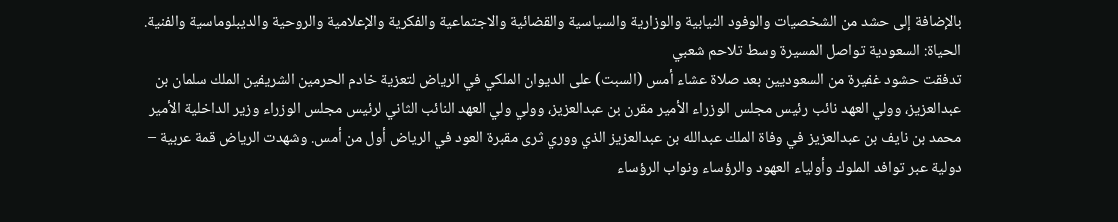بالإضافة إلى حشد من الشخصيات والوفود النيابية والوزارية والسياسية والقضائية والاجتماعية والفكرية والإعلامية والروحية والديبلوماسية والفنية.
الحياة: السعودية تواصل المسيرة وسط تلاحم شعبي
تدفقت حشود غفيرة من السعوديين بعد صلاة عشاء أمس (السبت) على الديوان الملكي في الرياض لتعزية خادم الحرمين الشريفين الملك سلمان بن عبدالعزيز، وولي العهد نائب رئيس مجلس الوزراء الأمير مقرن بن عبدالعزيز، وولي ولي العهد النائب الثاني لرئيس مجلس الوزراء وزير الداخلية الأمير محمد بن نايف بن عبدالعزيز في وفاة الملك عبدالله بن عبدالعزيز الذي ووري ثرى مقبرة العود في الرياض أول من أمس. وشهدت الرياض قمة عربية – دولية عبر توافد الملوك وأولياء العهود والرؤساء ونواب الرؤساء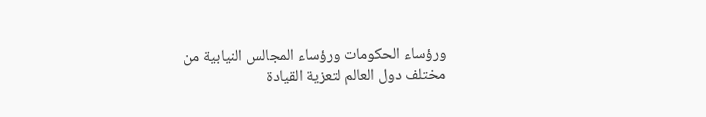ورؤساء الحكومات ورؤساء المجالس النيابية من مختلف دول العالم لتعزية القيادة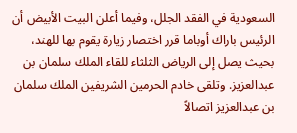السعودية في الفقد الجلل، وفيما أعلن البيت الأبيض أن الرئيس باراك أوباما قرر اختصار زيارة يقوم بها للهند، بحيث يصل إلى الرياض الثلثاء للقاء الملك سلمان بن عبدالعزيز. وتلقى خادم الحرمين الشريفين الملك سلمان بن عبدالعزيز اتصالاً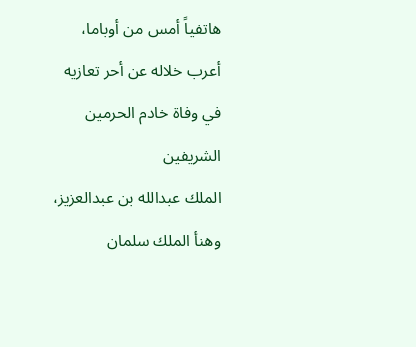هاتفياً أمس من أوباما، أعرب خلاله عن أحر تعازيه في وفاة خادم الحرمين الشريفين
الملك عبدالله بن عبدالعزيز، وهنأ الملك سلمان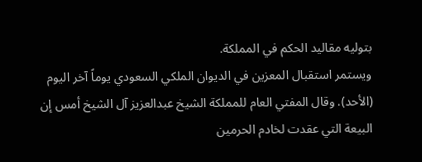بتوليه مقاليد الحكم في المملكة.
ويستمر استقبال المعزين في الديوان الملكي السعودي يوماً آخر اليوم (الأحد). وقال المفتي العام للمملكة الشيخ عبدالعزيز آل الشيخ أمس إن البيعة التي عقدت لخادم الحرمين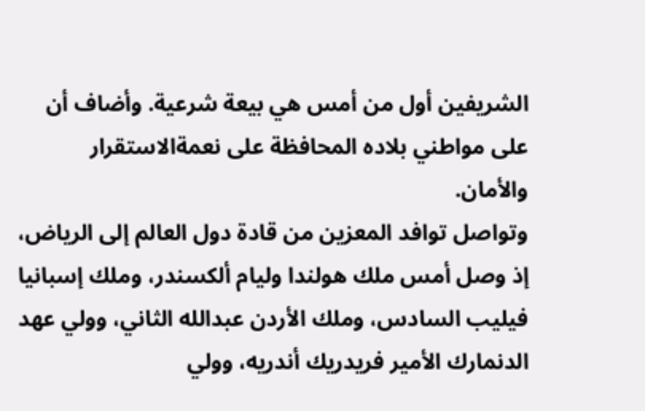الشريفين أول من أمس هي بيعة شرعية. وأضاف أن على مواطني بلاده المحافظة على نعمةالاستقرار والأمان.
وتواصل توافد المعزين من قادة دول العالم إلى الرياض، إذ وصل أمس ملك هولندا وليام ألكسندر، وملك إسبانيا فيليب السادس، وملك الأردن عبدالله الثاني، وولي عهد الدنمارك الأمير فريدريك أندريه، وولي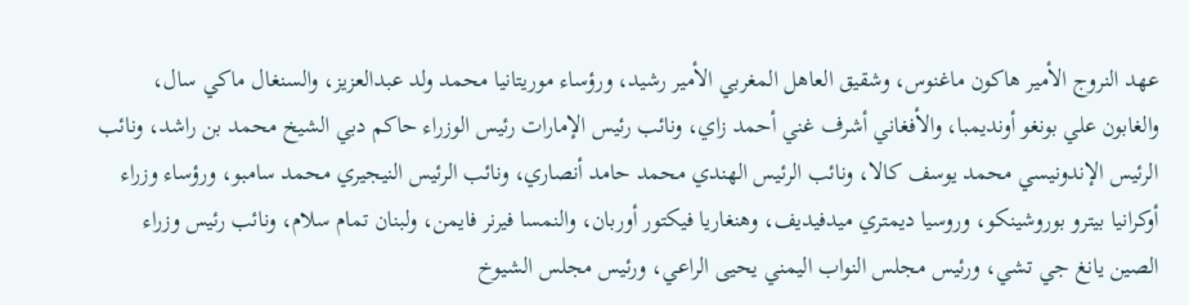عهد النروج الأمير هاكون ماغنوس، وشقيق العاهل المغربي الأمير رشيد، ورؤساء موريتانيا محمد ولد عبدالعزيز، والسنغال ماكي سال، والغابون علي بونغو أونديمبا، والأفغاني أشرف غني أحمد زاي، ونائب رئيس الإمارات رئيس الوزراء حاكم دبي الشيخ محمد بن راشد، ونائب الرئيس الإندونيسي محمد يوسف كالا، ونائب الرئيس الهندي محمد حامد أنصاري، ونائب الرئيس النيجيري محمد سامبو، ورؤساء وزراء أوكرانيا بيترو بوروشينكو، وروسيا ديمتري ميدفيديف، وهنغاريا فيكتور أوربان، والنمسا فيرنر فايمن، ولبنان تمام سلام، ونائب رئيس وزراء الصين يانغ جي تشي، ورئيس مجلس النواب اليمني يحيى الراعي، ورئيس مجلس الشيوخ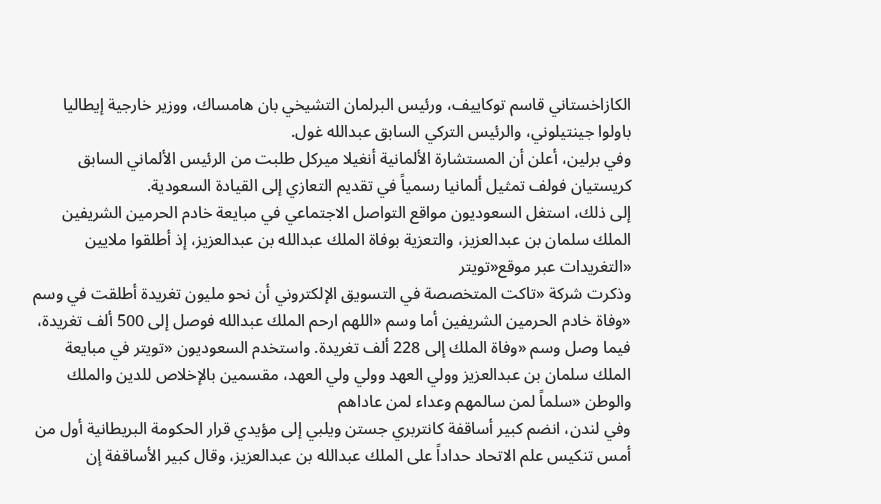الكازاخستاني قاسم توكاييف، ورئيس البرلمان التشيخي بان هامساك، ووزير خارجية إيطاليا باولوا جينتيلوني، والرئيس التركي السابق عبدالله غول.
وفي برلين، أعلن أن المستشارة الألمانية أنغيلا ميركل طلبت من الرئيس الألماني السابق كريستيان فولف تمثيل ألمانيا رسمياً في تقديم التعازي إلى القيادة السعودية.
إلى ذلك، استغل السعوديون مواقع التواصل الاجتماعي في مبايعة خادم الحرمين الشريفين الملك سلمان بن عبدالعزيز، والتعزية بوفاة الملك عبدالله بن عبدالعزيز، إذ أطلقوا ملايين «التغريدات عبر موقع«تويتر
وذكرت شركة «تاكت المتخصصة في التسويق الإلكتروني أن نحو مليون تغريدة أطلقت في وسم «وفاة خادم الحرمين الشريفين أما وسم «اللهم ارحم الملك عبدالله فوصل إلى 500 ألف تغريدة، فيما وصل وسم «وفاة الملك إلى 228 ألف تغريدة. واستخدم السعوديون «تويتر في مبايعة الملك سلمان بن عبدالعزيز وولي العهد وولي ولي العهد، مقسمين بالإخلاص للدين والملك والوطن «سلماً لمن سالمهم وعداء لمن عاداهم
وفي لندن، انضم كبير أساقفة كانتربري جستن ويلبي إلى مؤيدي قرار الحكومة البريطانية أول من أمس تنكيس علم الاتحاد حداداً على الملك عبدالله بن عبدالعزيز، وقال كبير الأساقفة إن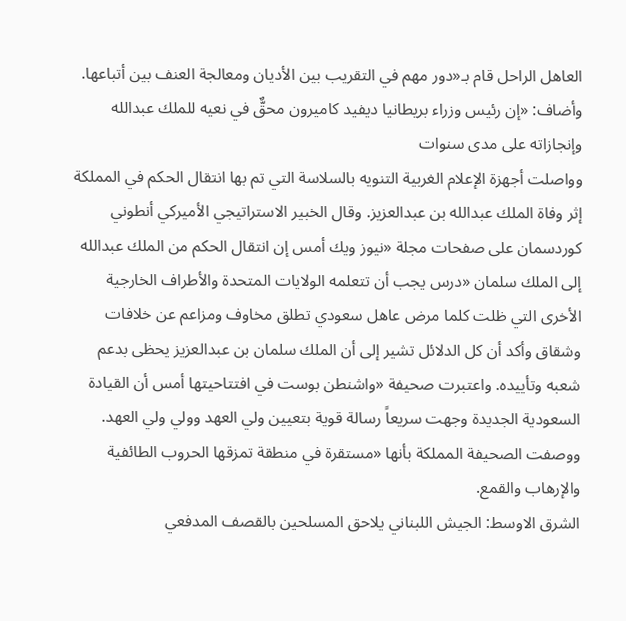العاهل الراحل قام بـ«دور مهم في التقريب بين الأديان ومعالجة العنف بين أتباعها. وأضاف: «إن رئيس وزراء بريطانيا ديفيد كاميرون محقٌّ في نعيه للملك عبدالله وإنجازاته على مدى سنوات
وواصلت أجهزة الإعلام الغربية التنويه بالسلاسة التي تم بها انتقال الحكم في المملكة إثر وفاة الملك عبدالله بن عبدالعزيز. وقال الخبير الاستراتيجي الأميركي أنطوني كوردسمان على صفحات مجلة «نيوز ويك أمس إن انتقال الحكم من الملك عبدالله إلى الملك سلمان «درس يجب أن تتعلمه الولايات المتحدة والأطراف الخارجية الأخرى التي ظلت كلما مرض عاهل سعودي تطلق مخاوف ومزاعم عن خلافات وشقاق وأكد أن كل الدلائل تشير إلى أن الملك سلمان بن عبدالعزيز يحظى بدعم شعبه وتأييده. واعتبرت صحيفة «واشنطن بوست في افتتاحيتها أمس أن القيادة السعودية الجديدة وجهت سريعاً رسالة قوية بتعيين ولي العهد وولي ولي العهد. ووصفت الصحيفة المملكة بأنها «مستقرة في منطقة تمزقها الحروب الطائفية والإرهاب والقمع.
الشرق الاوسط: الجيش اللبناني يلاحق المسلحين بالقصف المدفعي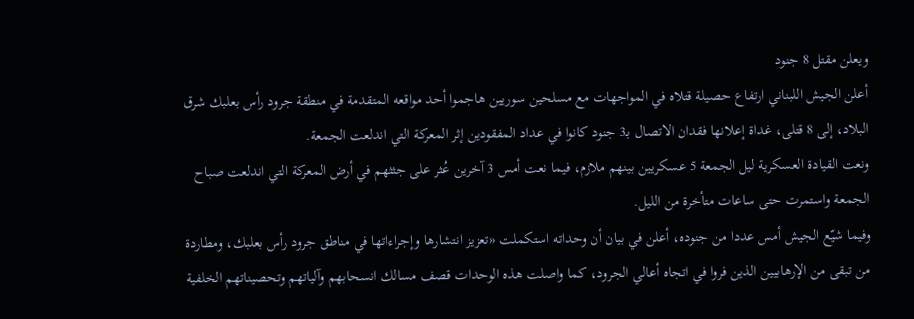ويعلن مقتل 8 جنود
أعلن الجيش اللبناني ارتفاع حصيلة قتلاه في المواجهات مع مسلحين سوريين هاجموا أحد مواقعه المتقدمة في منطقة جرود رأس بعلبك شرق البلاد، إلى 8 قتلى، غداة إعلانها فقدان الاتصال بـ3 جنود كانوا في عداد المفقودين إثر المعركة التي اندلعت الجمعة.
ونعت القيادة العسكرية ليل الجمعة 5 عسكريين بينهم ملازم، فيما نعت أمس 3 آخرين عُثر على جثثهم في أرض المعركة التي اندلعت صباح الجمعة واستمرت حتى ساعات متأخرة من الليل.
وفيما شيّع الجيش أمس عددا من جنوده، أعلن في بيان أن وحداته استكملت «تعزيز انتشارها وإجراءاتها في مناطق جرود رأس بعلبك، ومطاردة من تبقى من الإرهابيين الذين فروا في اتجاه أعالي الجرود، كما واصلت هذه الوحدات قصف مسالك انسحابهم وآلياتهم وتحصيناتهم الخلفية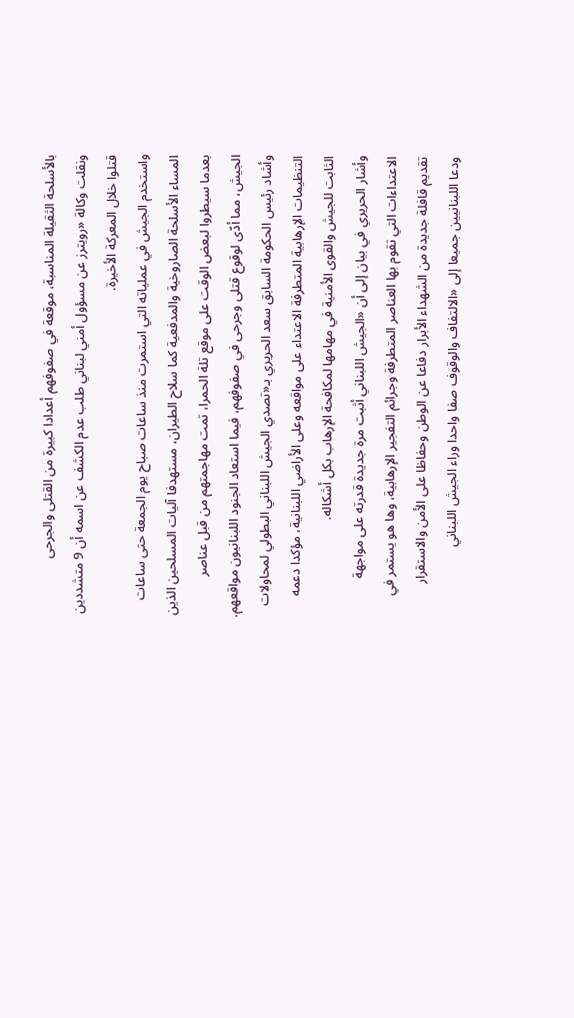بالأسلحة الثقيلة المناسبة، موقعة في صفوفهم أعدادا كبيرة من القتلى والجرحى
ونقلت وكالة «رويترز عن مسؤول أمني لبناني طلب عدم الكشف عن اسمه أن 9 متشددين قتلوا خلال المعركة الأخيرة.
واستخدم الجيش في عملياته التي استمرت منذ ساعات صباح يوم الجمعة حتى ساعات المساء الأسلحة الصاروخية والمدفعية كما سلاح الطيران، مستهدفا آليات المسلحين الذين بعدما سيطروا لبعض الوقت على موقع تلة الحمرا، تمت مهاجمتهم من قبل عناصر الجيش، مما أدّى لوقوع قتلى وجرحى في صفوفهم، فيما استعاد الجنود اللبنانيون مواقعهم.
وأشاد رئيس الحكومة السابق سعد الحريري بـ«تصدي الجيش اللبناني البطولي لمحاولات التنظيمات الإرهابية المتطرفة الاعتداء على مواقعه وعلى الأراضي اللبنانية، مؤكدا دعمه الثابت للجيش والقوى الأمنية في مهامها لمكافحة الإرهاب بكل أشكاله.
وأشار الحريري في بيان إلى أن «الجيش اللبناني أثبت مرة جديدة قدرته على مواجهة الاعتداءات التي تقوم بها العناصر المتطرفة وجرائم التفجير الإرهابية، وها هو يستمر في تقديم قافلة جديدة من الشهداء الأبرار دفاعا عن الوطن وحفاظا على الأمن والاستقرار
ودعا اللبنانيين جميعا إلى «الالتفاف والوقوف صفا واحدا وراء الجيش اللبناني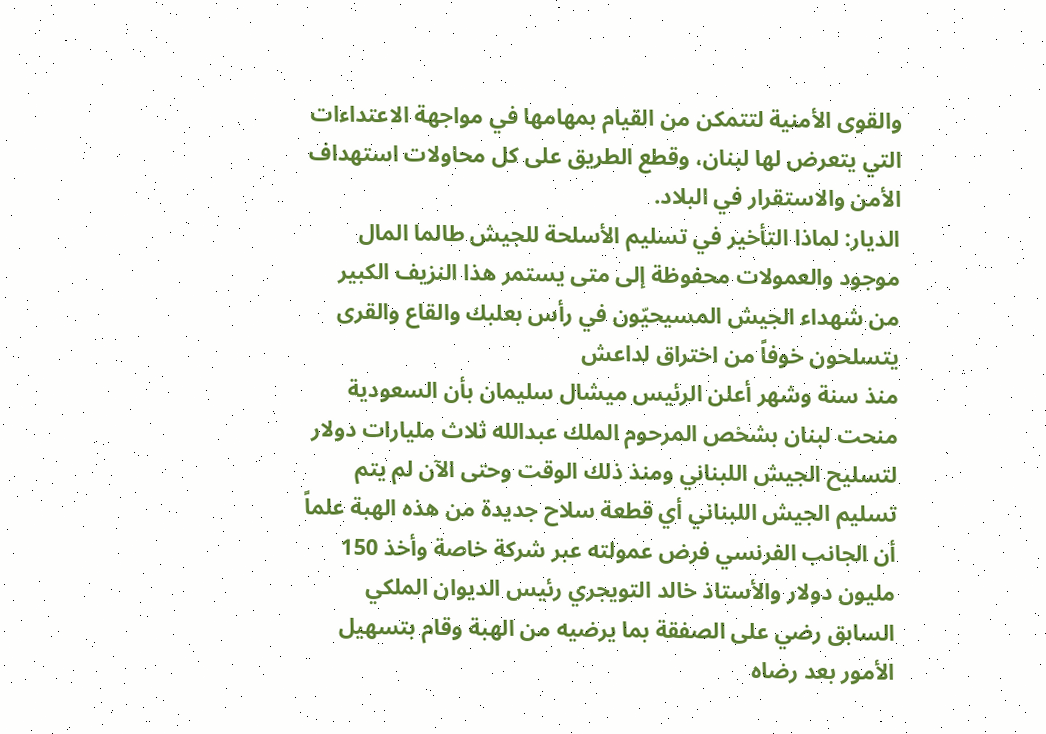والقوى الأمنية لتتمكن من القيام بمهامها في مواجهة الاعتداءات التي يتعرض لها لبنان، وقطع الطريق على كل محاولات استهداف الأمن والاستقرار في البلاد.
الديار: لماذا التأخير في تسليم الأسلحة للجيش طالما المال موجود والعمولات محفوظة إلى متى يستمر هذا النزيف الكبير من شهداء الجيش المسيحيّون في رأس بعلبك والقاع والقرى يتسلحون خوفاً من اختراق لداعش
منذ سنة وشهر أعلن الرئيس ميشال سليمان بأن السعودية منحت لبنان بشخص المرحوم الملك عبدالله ثلاث مليارات دولار لتسليح الجيش اللبناني ومنذ ذلك الوقت وحتى الآن لم يتم تسليم الجيش اللبناني أي قطعة سلاح جديدة من هذه الهبة علماً أن الجانب الفرنسي فرض عمولته عبر شركة خاصة وأخذ 150 مليون دولار والأستاذ خالد التويجري رئيس الديوان الملكي السابق رضي على الصفقة بما يرضيه من الهبة وقام بتسهيل الأمور بعد رضاه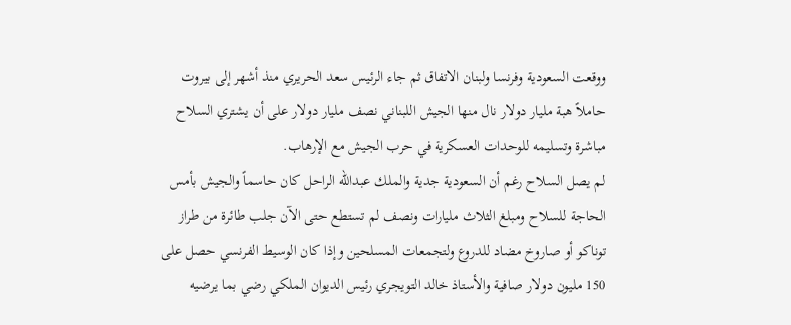ووقعت السعودية وفرنسا ولبنان الاتفاق ثم جاء الرئيس سعد الحريري منذ أشهر إلى بيروت حاملاً هبة مليار دولار نال منها الجيش اللبناني نصف مليار دولار على أن يشتري السلاح مباشرة وتسليمه للوحدات العسكرية في حرب الجيش مع الإرهاب.
لم يصل السلاح رغم أن السعودية جدية والملك عبدالله الراحل كان حاسماً والجيش بأمس الحاجة للسلاح ومبلغ الثلاث مليارات ونصف لم تستطع حتى الآن جلب طائرة من طراز توناكو أو صاروخ مضاد للدروع ولتجمعات المسلحين وإذا كان الوسيط الفرنسي حصل على 150 مليون دولار صافية والأستاذ خالد التويجري رئيس الديوان الملكي رضي بما يرضيه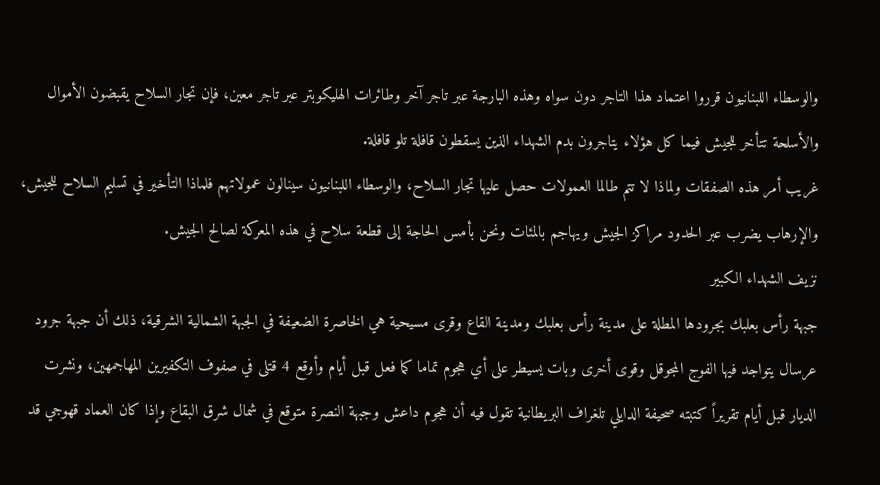والوسطاء اللبنانيون قرروا اعتماد هذا التاجر دون سواه وهذه البارجة عبر تاجر آخر وطائرات الهليكوبتر عبر تاجر معين، فإن تجار السلاح يقبضون الأموال والأسلحة تتأخر للجيش فيما كل هؤلاء يتاجرون بدم الشهداء الذين يسقطون قافلة تلو قافلة.
غريب أمر هذه الصفقات ولماذا لا تتم طالما العمولات حصل عليها تجار السلاح، والوسطاء اللبنانيون سينالون عمولاتهم فلماذا التأخير في تسليم السلاح للجيش، والإرهاب يضرب عبر الحدود مراكز الجيش ويهاجم بالمئات ونحن بأمس الحاجة إلى قطعة سلاح في هذه المعركة لصالح الجيش.
نزيف الشهداء الكبير
جبهة رأس بعلبك بجرودها المطلة على مدينة رأس بعلبك ومدينة القاع وقرى مسيحية هي الخاصرة الضعيفة في الجبهة الشمالية الشرقية، ذلك أن جبهة جرود عرسال يتواجد فيها الفوج المجوقل وقوى أخرى وبات يسيطر على أي هجوم تماما كما فعل قبل أيام وأوقع 4 قتلى في صفوف التكفيرين المهاجمهين، ونشرت الديار قبل أيام تقريراً كتبته صحيفة الدايلي تلغراف البريطانية تقول فيه أن هجوم داعش وجبهة النصرة متوقع في شمال شرق البقاع وإذا كان العماد قهوجي قد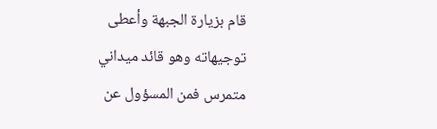قام بزيارة الجبهة وأعطى توجيهاته وهو قائد ميداني متمرس فمن المسؤول عن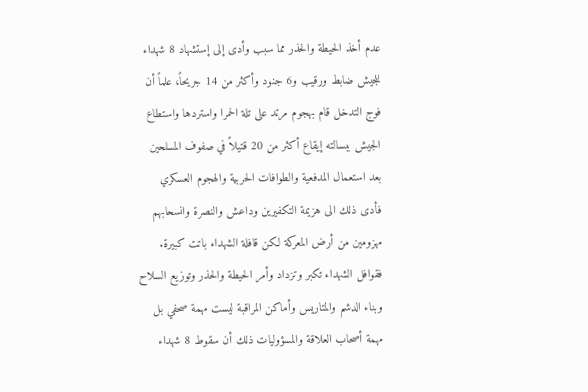عدم أخذ الحيطة والحذر مما سبب وأدى إلى إستشهاد 8 شهداء للجيش ضابط ورقيب و6 جنود وأكثر من 14 جريحاً، علماً أن فوج التدخل قام بهجوم مرتد على تلة الحمرا واستردها واستطاع الجيش ببسالته إيقاع أكثر من 20 قتيلاً في صفوف المسلحين بعد استعمال المدفعية والطوافات الحربية والهجوم العسكري فأدى ذلك الى هزيمة التكفيرين وداعش والنصرة وانسحابهم مهزومين من أرض المعركة لكن قافلة الشهداء باتت كبيرة.
فقوافل الشهداء تكبر وتزداد وأمر الحيطة والحذر وتوزيع السلاح وبناء الدشم والمتاريس وأماكن المراقبة ليست مهمة صحفي بل مهمة أصحاب العلاقة والمسؤوليات ذلك أن سقوط 8 شهداء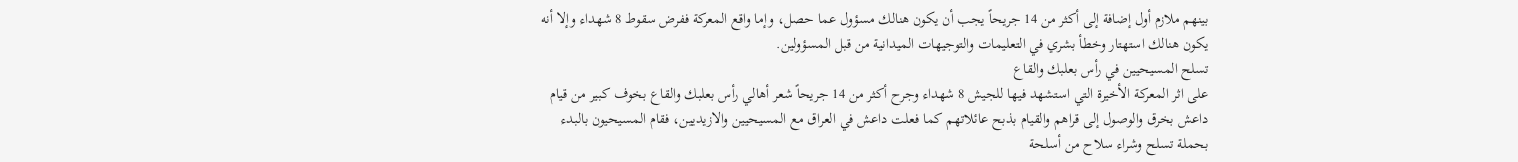بينهم ملازم أول إضافة إلى أكثر من 14 جريحاً يجب أن يكون هنالك مسؤول عما حصل، وإما واقع المعركة ففرض سقوط 8 شهداء وإلا أنه يكون هنالك استهتار وخطأ بشري في التعليمات والتوجيهات الميدانية من قبل المسؤولين.
تسلح المسيحيين في رأس بعلبك والقاع
على اثر المعركة الأخيرة التي استشهد فيها للجيش 8 شهداء وجرح أكثر من 14 جريحاً شعر أهالي رأس بعلبك والقاع بخوف كبير من قيام داعش بخرق والوصول إلى قراهم والقيام بذبح عائلاتهم كما فعلت داعش في العراق مع المسيحيين والازيديين، فقام المسيحيون بالبدء بحملة تسلح وشراء سلاح من أسلحة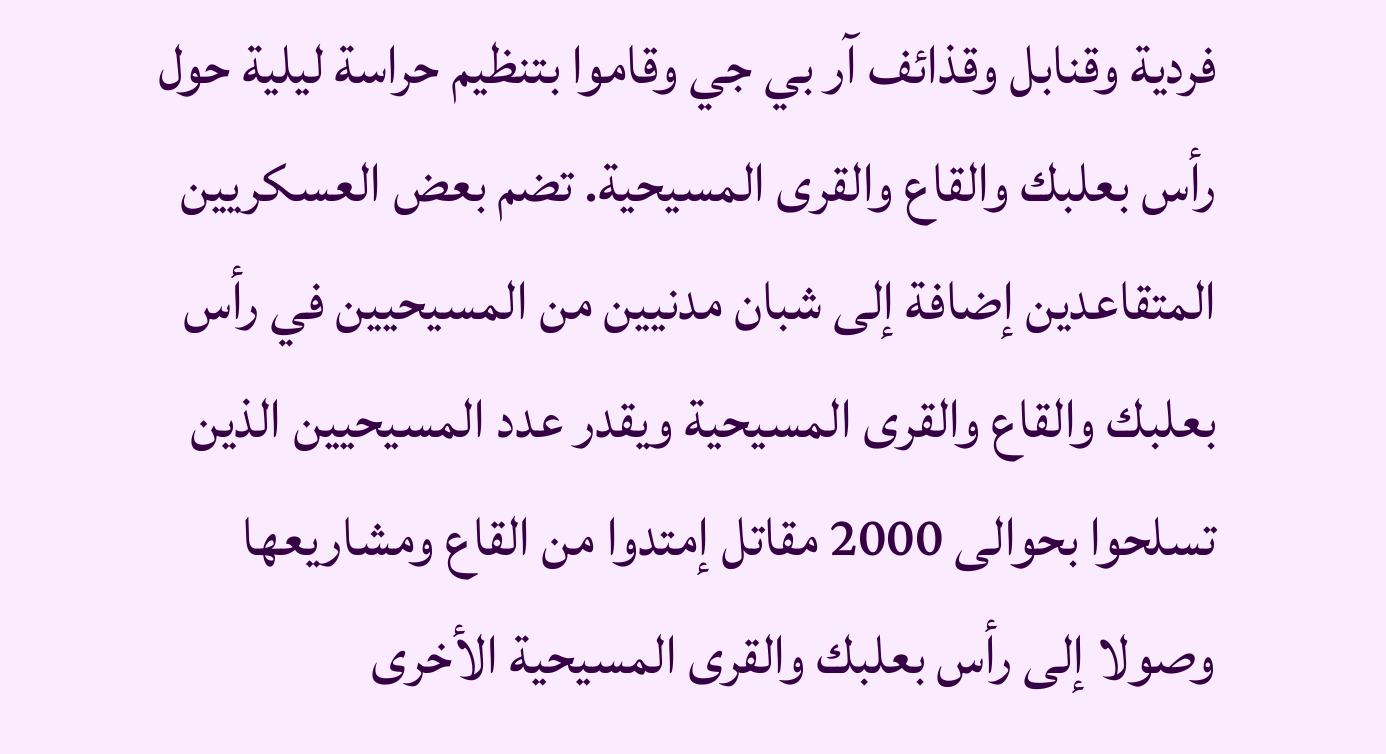فردية وقنابل وقذائف آر بي جي وقاموا بتنظيم حراسة ليلية حول رأس بعلبك والقاع والقرى المسيحية. تضم بعض العسكريين المتقاعدين إضافة إلى شبان مدنيين من المسيحيين في رأس بعلبك والقاع والقرى المسيحية ويقدر عدد المسيحيين الذين تسلحوا بحوالى 2000 مقاتل إمتدوا من القاع ومشاريعها وصولا إلى رأس بعلبك والقرى المسيحية الأخرى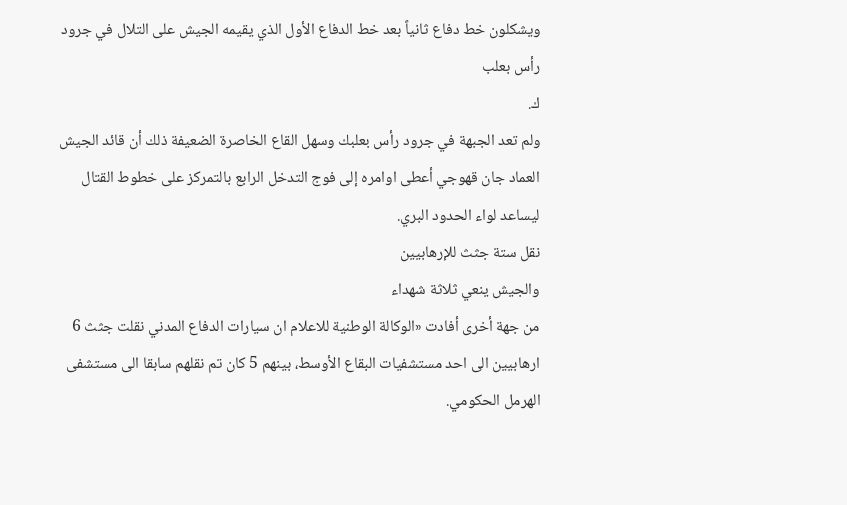ويشكلون خط دفاع ثانياً بعد خط الدفاع الأول الذي يقيمه الجيش على التلال في جرود رأس بعلب
ك.
ولم تعد الجبهة في جرود رأس بعلبك وسهل القاع الخاصرة الضعيفة ذلك أن قائد الجيش العماد جان قهوجي أعطى اوامره إلى فوج التدخل الرابع بالتمركز على خطوط القتال ليساعد لواء الحدود البري.
نقل ستة جثث للإرهابيين
والجيش ينعي ثلاثة شهداء
من جهة أخرى أفادت «الوكالة الوطنية للاعلام ان سيارات الدفاع المدني نقلت جثث 6 ارهابيين الى احد مستشفيات البقاع الأوسط، بينهم 5 كان تم نقلهم سابقا الى مستشفى الهرمل الحكومي.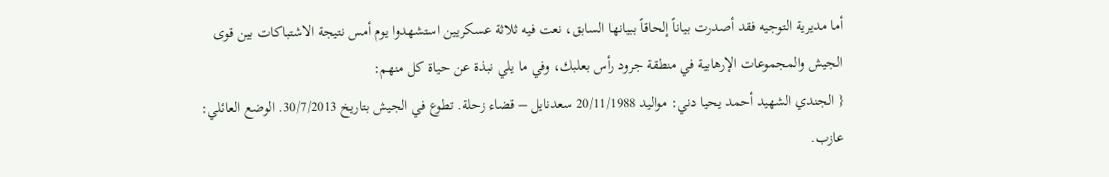أما مديرية التوجيه فقد أصدرت بياناً إلحاقاً ببيانها السابق، نعت فيه ثلاثة عسكريين استشهدوا يوم أمس نتيجة الاشتباكات بين قوى الجيش والمجموعات الإرهابية في منطقة جرود رأس بعلبك، وفي ما يلي نبذة عن حياة كل منهم:
{ الجندي الشهيد أحمد يحيا دني: مواليد 20/11/1988 سعدنايل – قضاء زحلة. تطوع في الجيش بتاريخ 30/7/2013. الوضع العائلي: عازب.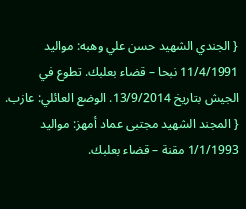{ الجندي الشهيد حسن علي وهبه: مواليد 11/4/1991 نبحا – قضاء بعلبك. تطوع في الجيش بتاريخ 13/9/2014. الوضع العائلي: عازب.
{ المجند الشهيد مجتبى عماد أمهز: مواليد 1/1/1993 مقنة – قضاء بعلبك.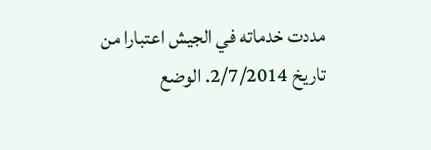مددت خدماته في الجيش اعتبارا من تاريخ 2/7/2014. الوضع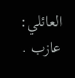العائلي: عازب .